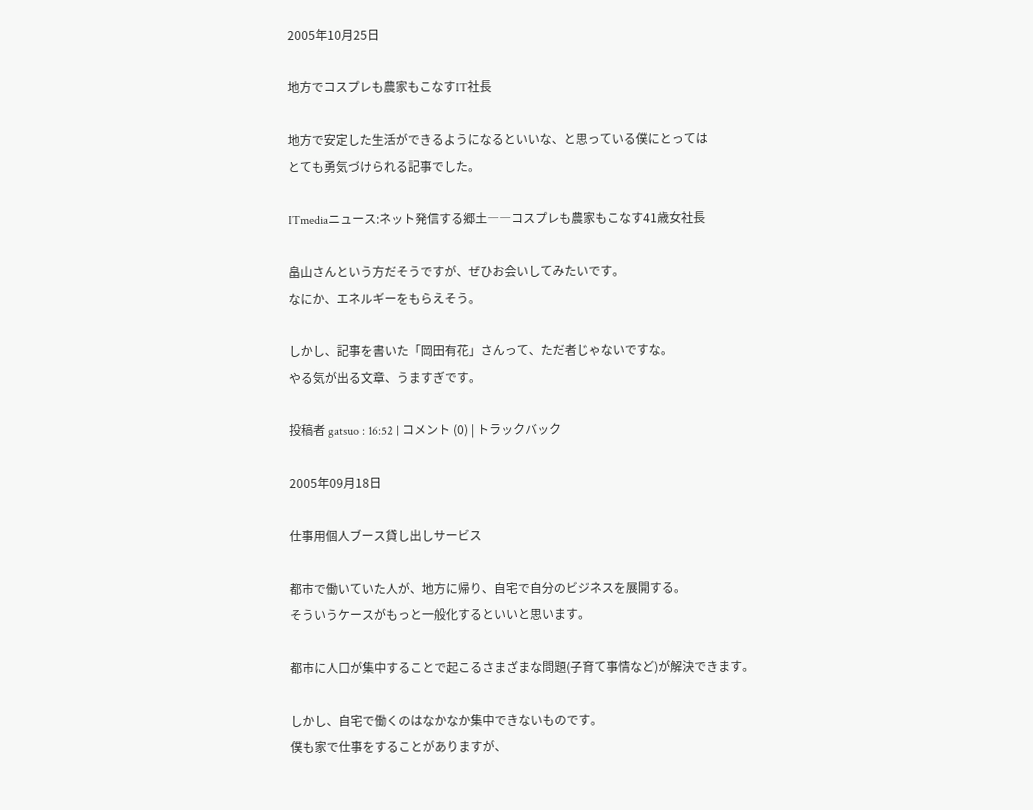2005年10月25日

地方でコスプレも農家もこなすIT社長

地方で安定した生活ができるようになるといいな、と思っている僕にとっては
とても勇気づけられる記事でした。

ITmediaニュース:ネット発信する郷土――コスプレも農家もこなす41歳女社長

畠山さんという方だそうですが、ぜひお会いしてみたいです。
なにか、エネルギーをもらえそう。

しかし、記事を書いた「岡田有花」さんって、ただ者じゃないですな。
やる気が出る文章、うますぎです。

投稿者 gatsuo : 16:52 | コメント (0) | トラックバック

2005年09月18日

仕事用個人ブース貸し出しサービス

都市で働いていた人が、地方に帰り、自宅で自分のビジネスを展開する。
そういうケースがもっと一般化するといいと思います。

都市に人口が集中することで起こるさまざまな問題(子育て事情など)が解決できます。

しかし、自宅で働くのはなかなか集中できないものです。
僕も家で仕事をすることがありますが、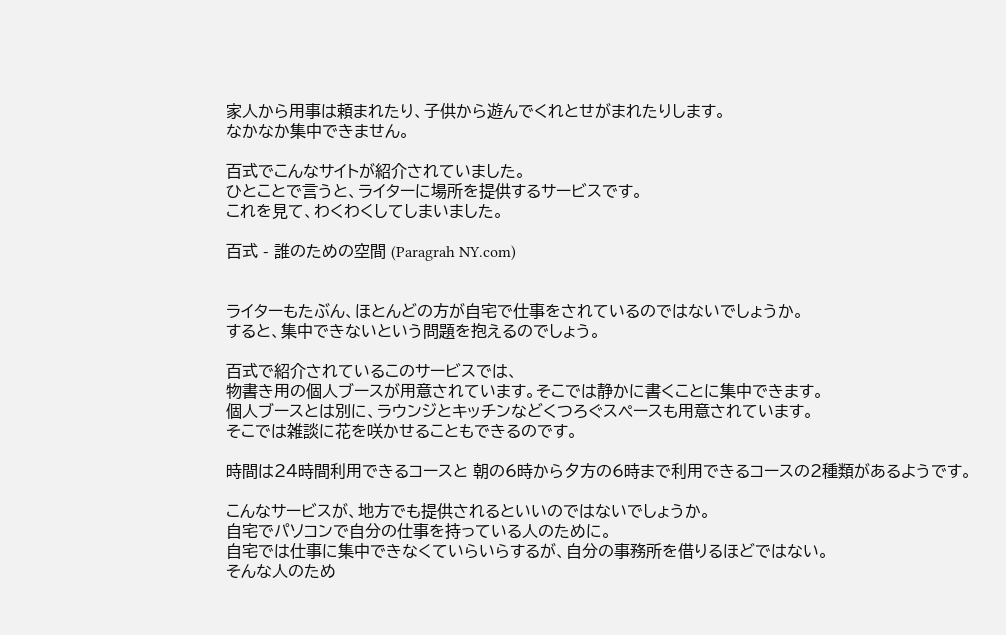家人から用事は頼まれたり、子供から遊んでくれとせがまれたりします。
なかなか集中できません。

百式でこんなサイトが紹介されていました。
ひとことで言うと、ライターに場所を提供するサービスです。
これを見て、わくわくしてしまいました。

百式 - 誰のための空間 (Paragrah NY.com)


ライターもたぶん、ほとんどの方が自宅で仕事をされているのではないでしょうか。
すると、集中できないという問題を抱えるのでしょう。

百式で紹介されているこのサービスでは、
物書き用の個人ブースが用意されています。そこでは静かに書くことに集中できます。
個人ブースとは別に、ラウンジとキッチンなどくつろぐスペースも用意されています。
そこでは雑談に花を咲かせることもできるのです。

時間は24時間利用できるコースと 朝の6時から夕方の6時まで利用できるコースの2種類があるようです。

こんなサービスが、地方でも提供されるといいのではないでしょうか。
自宅でパソコンで自分の仕事を持っている人のために。
自宅では仕事に集中できなくていらいらするが、自分の事務所を借りるほどではない。
そんな人のため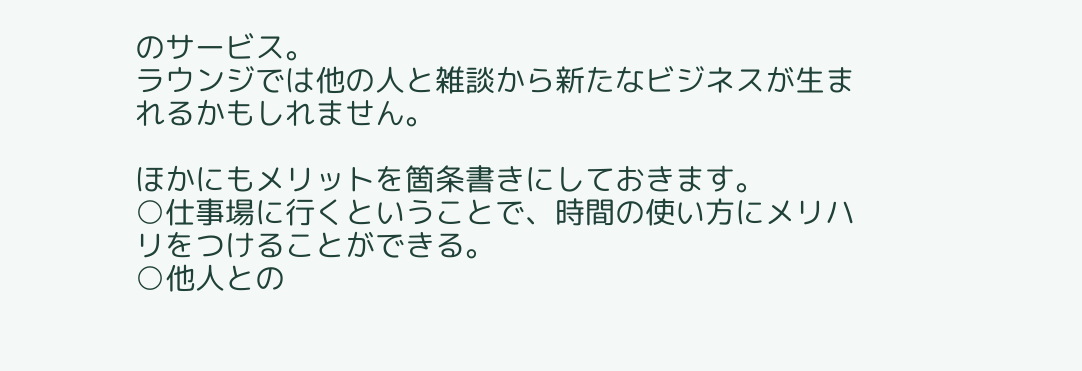のサービス。
ラウンジでは他の人と雑談から新たなビジネスが生まれるかもしれません。

ほかにもメリットを箇条書きにしておきます。
○仕事場に行くということで、時間の使い方にメリハリをつけることができる。
○他人との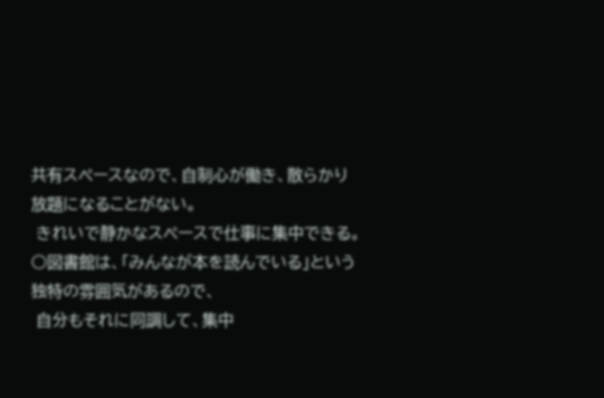共有スペースなので、自制心が働き、散らかり放題になることがない。
 きれいで静かなスペースで仕事に集中できる。
○図書館は、「みんなが本を読んでいる」という独特の雰囲気があるので、
 自分もそれに同調して、集中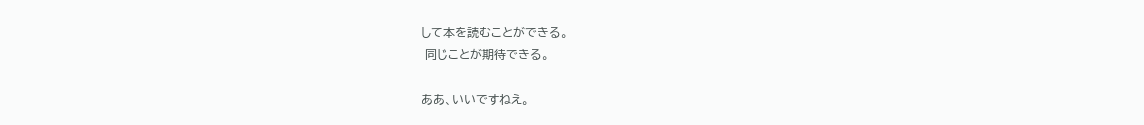して本を読むことができる。
 同じことが期待できる。

ああ、いいですねえ。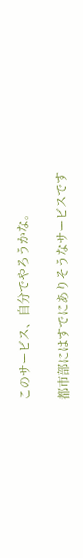このサービス、自分でやろうかな。

都市部にはすでにありそうなサービスです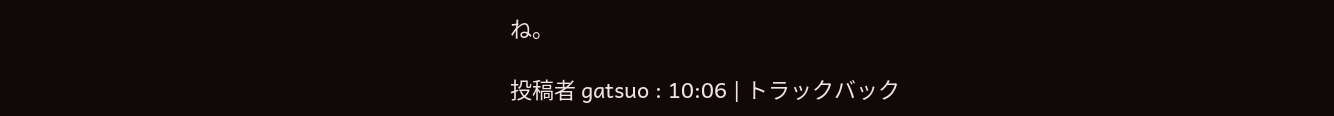ね。

投稿者 gatsuo : 10:06 | トラックバック